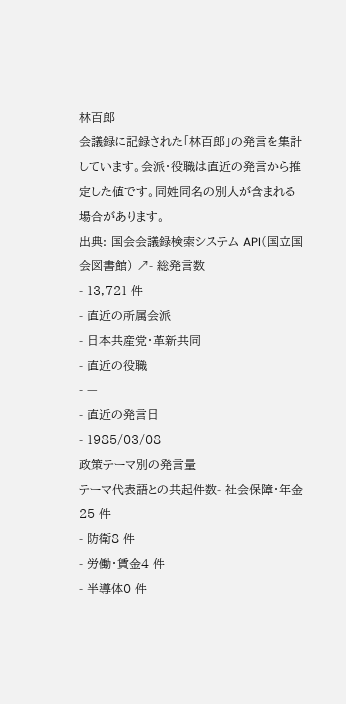林百郎
会議録に記録された「林百郎」の発言を集計しています。会派・役職は直近の発言から推定した値です。同姓同名の別人が含まれる場合があります。
出典: 国会会議録検索システム API(国立国会図書館) ↗- 総発言数
- 13,721 件
- 直近の所属会派
- 日本共産党・革新共同
- 直近の役職
- —
- 直近の発言日
- 1985/03/08
政策テーマ別の発言量
テーマ代表語との共起件数- 社会保障・年金25 件
- 防衛8 件
- 労働・賃金4 件
- 半導体0 件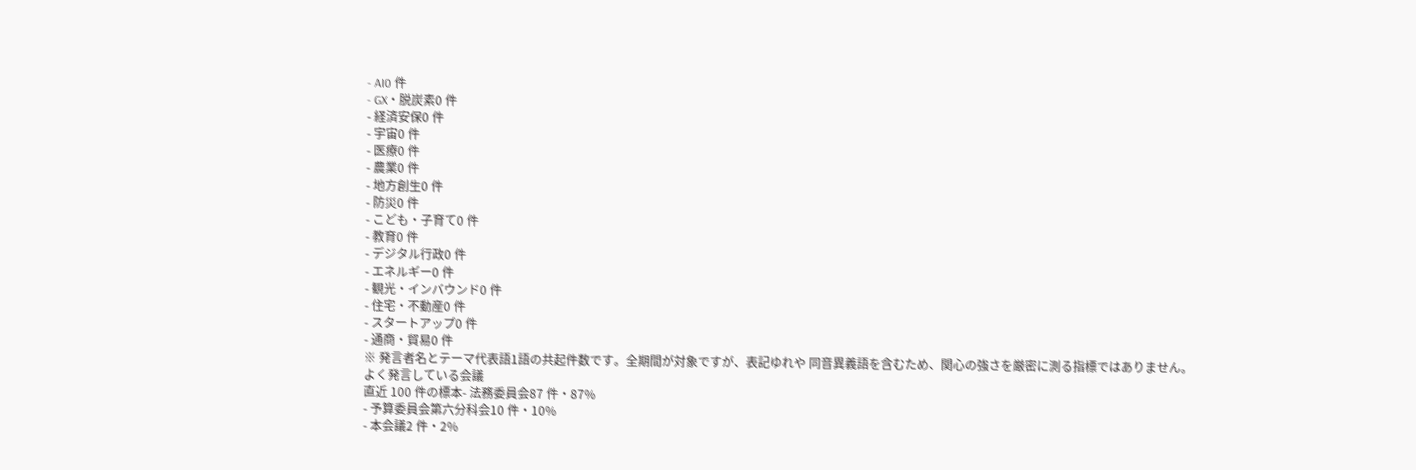- AI0 件
- GX・脱炭素0 件
- 経済安保0 件
- 宇宙0 件
- 医療0 件
- 農業0 件
- 地方創生0 件
- 防災0 件
- こども・子育て0 件
- 教育0 件
- デジタル行政0 件
- エネルギー0 件
- 観光・インバウンド0 件
- 住宅・不動産0 件
- スタートアップ0 件
- 通商・貿易0 件
※ 発言者名とテーマ代表語1語の共起件数です。全期間が対象ですが、表記ゆれや 同音異義語を含むため、関心の強さを厳密に測る指標ではありません。
よく発言している会議
直近 100 件の標本- 法務委員会87 件・87%
- 予算委員会第六分科会10 件・10%
- 本会議2 件・2%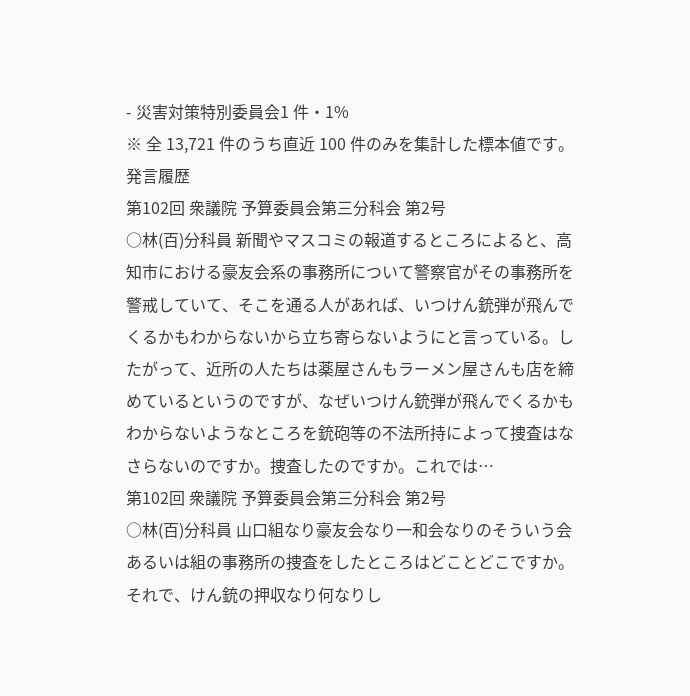- 災害対策特別委員会1 件・1%
※ 全 13,721 件のうち直近 100 件のみを集計した標本値です。
発言履歴
第102回 衆議院 予算委員会第三分科会 第2号
○林(百)分科員 新聞やマスコミの報道するところによると、高知市における豪友会系の事務所について警察官がその事務所を警戒していて、そこを通る人があれば、いつけん銃弾が飛んでくるかもわからないから立ち寄らないようにと言っている。したがって、近所の人たちは薬屋さんもラーメン屋さんも店を締めているというのですが、なぜいつけん銃弾が飛んでくるかもわからないようなところを銃砲等の不法所持によって捜査はなさらないのですか。捜査したのですか。これでは…
第102回 衆議院 予算委員会第三分科会 第2号
○林(百)分科員 山口組なり豪友会なり一和会なりのそういう会あるいは組の事務所の捜査をしたところはどことどこですか。それで、けん銃の押収なり何なりし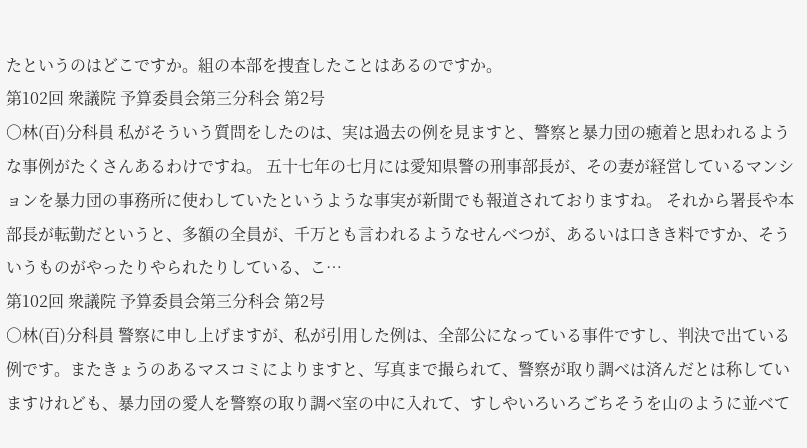たというのはどこですか。組の本部を捜査したことはあるのですか。
第102回 衆議院 予算委員会第三分科会 第2号
○林(百)分科員 私がそういう質問をしたのは、実は過去の例を見ますと、警察と暴力団の癒着と思われるような事例がたくさんあるわけですね。 五十七年の七月には愛知県警の刑事部長が、その妻が経営しているマンションを暴力団の事務所に使わしていたというような事実が新聞でも報道されておりますね。 それから署長や本部長が転勤だというと、多額の全員が、千万とも言われるようなせんべつが、あるいは口きき料ですか、そういうものがやったりやられたりしている、こ…
第102回 衆議院 予算委員会第三分科会 第2号
○林(百)分科員 警察に申し上げますが、私が引用した例は、全部公になっている事件ですし、判決で出ている例です。またきょうのあるマスコミによりますと、写真まで撮られて、警察が取り調べは済んだとは称していますけれども、暴力団の愛人を警察の取り調べ室の中に入れて、すしやいろいろごちそうを山のように並べて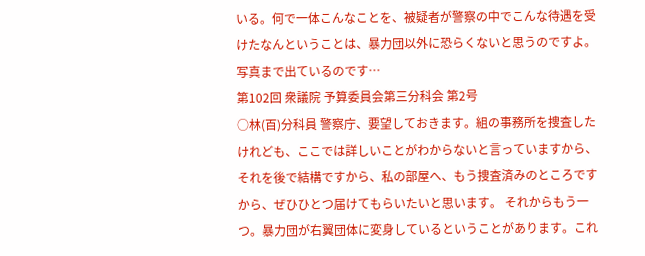いる。何で一体こんなことを、被疑者が警察の中でこんな待遇を受けたなんということは、暴力団以外に恐らくないと思うのですよ。写真まで出ているのです…
第102回 衆議院 予算委員会第三分科会 第2号
○林(百)分科員 警察庁、要望しておきます。組の事務所を捜査したけれども、ここでは詳しいことがわからないと言っていますから、それを後で結構ですから、私の部屋へ、もう捜査済みのところですから、ぜひひとつ届けてもらいたいと思います。 それからもう一つ。暴力団が右翼団体に変身しているということがあります。これ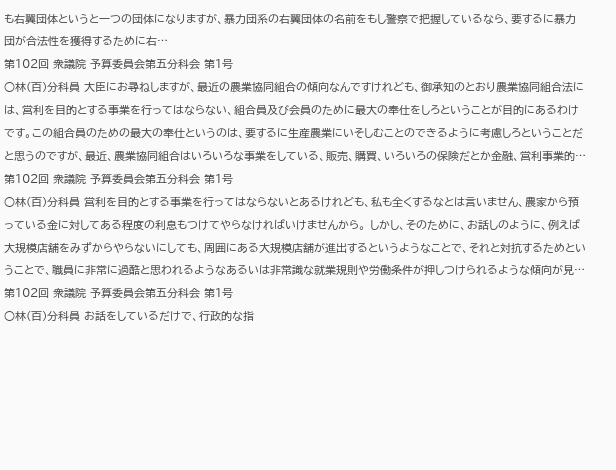も右翼団体というと一つの団体になりますが、暴力団系の右翼団体の名前をもし警察で把握しているなら、要するに暴力団が合法性を獲得するために右…
第102回 衆議院 予算委員会第五分科会 第1号
○林(百)分科員 大臣にお尋ねしますが、最近の農業協同組合の傾向なんですけれども、御承知のとおり農業協同組合法には、営利を目的とする事業を行ってはならない、組合員及び会員のために最大の奉仕をしろということが目的にあるわけです。この組合員のための最大の奉仕というのは、要するに生産農業にいそしむことのできるように考慮しろということだと思うのですが、最近、農業協同組合はいろいろな事業をしている、販売、購買、いろいろの保険だとか金融、営利事業的…
第102回 衆議院 予算委員会第五分科会 第1号
○林(百)分科員 営利を目的とする事業を行ってはならないとあるけれども、私も全くするなとは言いません、農家から預っている金に対してある程度の利息もつけてやらなければいけませんから。 しかし、そのために、お話しのように、例えば大規模店舗をみずからやらないにしても、周囲にある大規模店舗が進出するというようなことで、それと対抗するためということで、職員に非常に過酷と思われるようなあるいは非常識な就業規則や労働条件が押しつけられるような傾向が見…
第102回 衆議院 予算委員会第五分科会 第1号
○林(百)分科員 お話をしているだけで、行政的な指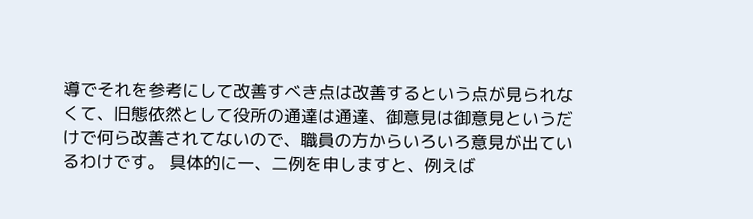導でそれを参考にして改善すべき点は改善するという点が見られなくて、旧態依然として役所の通達は通達、御意見は御意見というだけで何ら改善されてないので、職員の方からいろいろ意見が出ているわけです。 具体的に一、二例を申しますと、例えば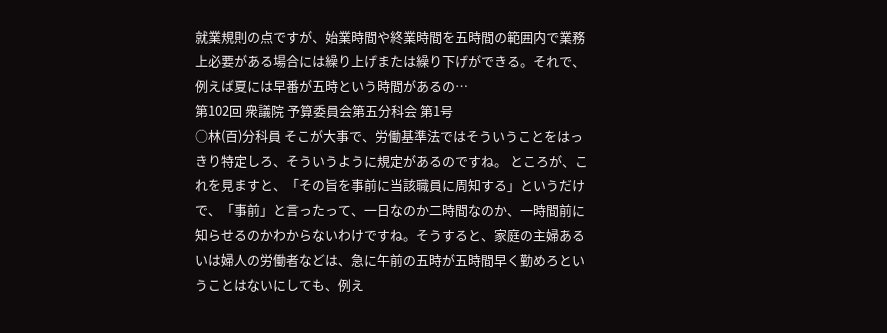就業規則の点ですが、始業時間や終業時間を五時間の範囲内で業務上必要がある場合には繰り上げまたは繰り下げができる。それで、例えば夏には早番が五時という時間があるの…
第102回 衆議院 予算委員会第五分科会 第1号
○林(百)分科員 そこが大事で、労働基準法ではそういうことをはっきり特定しろ、そういうように規定があるのですね。 ところが、これを見ますと、「その旨を事前に当該職員に周知する」というだけで、「事前」と言ったって、一日なのか二時間なのか、一時間前に知らせるのかわからないわけですね。そうすると、家庭の主婦あるいは婦人の労働者などは、急に午前の五時が五時間早く勤めろということはないにしても、例え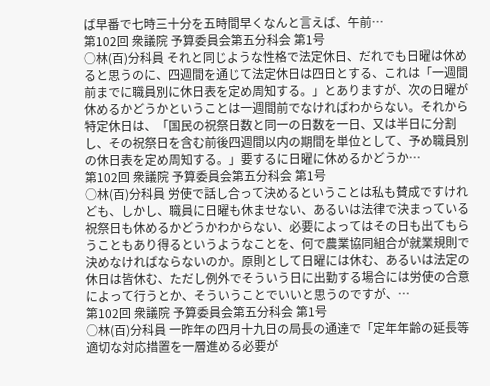ば早番で七時三十分を五時間早くなんと言えば、午前…
第102回 衆議院 予算委員会第五分科会 第1号
○林(百)分科員 それと同じような性格で法定休日、だれでも日曜は休めると思うのに、四週間を通じて法定休日は四日とする、これは「一週間前までに職員別に休日表を定め周知する。」とありますが、次の日曜が休めるかどうかということは一週間前でなければわからない。それから特定休日は、「国民の祝祭日数と同一の日数を一日、又は半日に分割し、その祝祭日を含む前後四週間以内の期間を単位として、予め職員別の休日表を定め周知する。」要するに日曜に休めるかどうか…
第102回 衆議院 予算委員会第五分科会 第1号
○林(百)分科員 労使で話し合って決めるということは私も賛成ですけれども、しかし、職員に日曜も休ませない、あるいは法律で決まっている祝祭日も休めるかどうかわからない、必要によってはその日も出てもらうこともあり得るというようなことを、何で農業協同組合が就業規則で決めなければならないのか。原則として日曜には休む、あるいは法定の休日は皆休む、ただし例外でそういう日に出勤する場合には労使の合意によって行うとか、そういうことでいいと思うのですが、…
第102回 衆議院 予算委員会第五分科会 第1号
○林(百)分科員 一昨年の四月十九日の局長の通達で「定年年齢の延長等適切な対応措置を一層進める必要が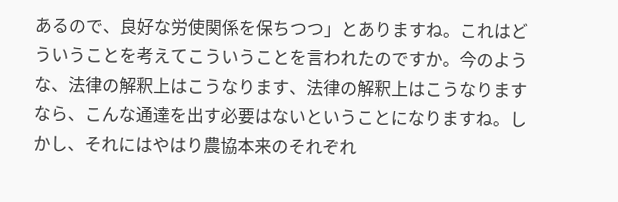あるので、良好な労使関係を保ちつつ」とありますね。これはどういうことを考えてこういうことを言われたのですか。今のような、法律の解釈上はこうなります、法律の解釈上はこうなりますなら、こんな通達を出す必要はないということになりますね。しかし、それにはやはり農協本来のそれぞれ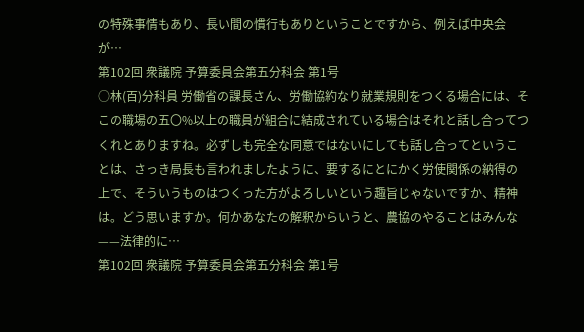の特殊事情もあり、長い間の慣行もありということですから、例えば中央会が…
第102回 衆議院 予算委員会第五分科会 第1号
○林(百)分科員 労働省の課長さん、労働協約なり就業規則をつくる場合には、そこの職場の五〇%以上の職員が組合に結成されている場合はそれと話し合ってつくれとありますね。必ずしも完全な同意ではないにしても話し合ってということは、さっき局長も言われましたように、要するにとにかく労使関係の納得の上で、そういうものはつくった方がよろしいという趣旨じゃないですか、精神は。どう思いますか。何かあなたの解釈からいうと、農協のやることはみんな——法律的に…
第102回 衆議院 予算委員会第五分科会 第1号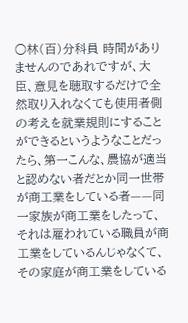○林(百)分科員 時間がありませんのであれですが、大臣、意見を聴取するだけで全然取り入れなくても使用者側の考えを就業規則にすることができるというようなことだったら、第一こんな、農協が適当と認めない者だとか同一世帯が商工業をしている者——同一家族が商工業をしたって、それは雇われている職員が商工業をしているんじゃなくて、その家庭が商工業をしている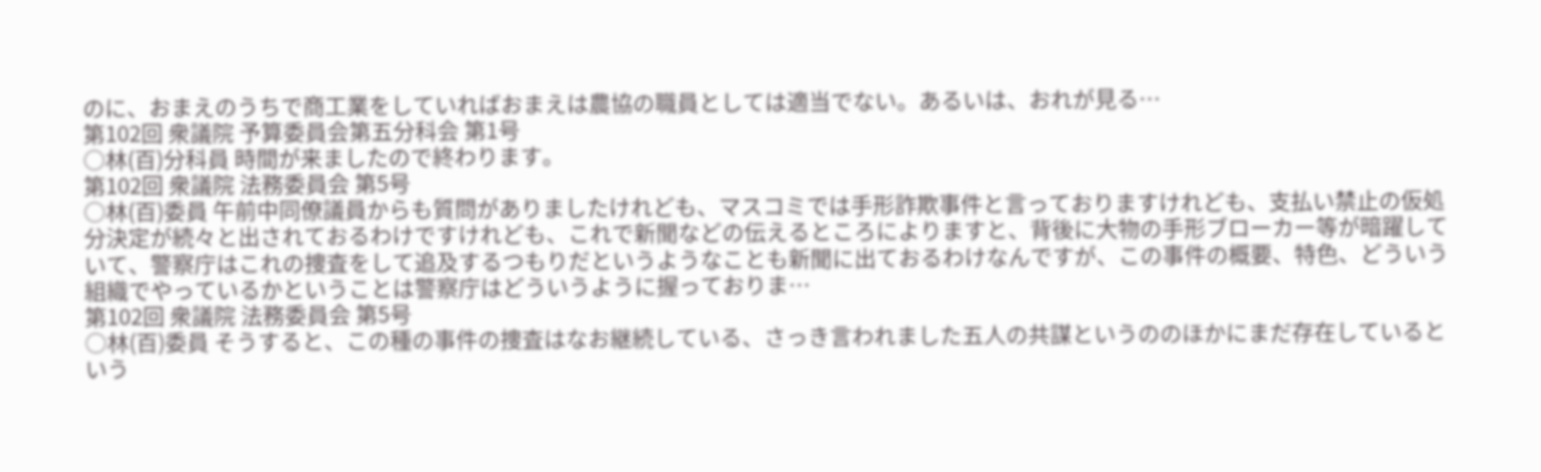のに、おまえのうちで商工業をしていればおまえは農協の職員としては適当でない。あるいは、おれが見る…
第102回 衆議院 予算委員会第五分科会 第1号
○林(百)分科員 時間が来ましたので終わります。
第102回 衆議院 法務委員会 第5号
○林(百)委員 午前中同僚議員からも質問がありましたけれども、マスコミでは手形詐欺事件と言っておりますけれども、支払い禁止の仮処分決定が続々と出されておるわけですけれども、これで新聞などの伝えるところによりますと、背後に大物の手形ブローカー等が暗躍していて、警察庁はこれの捜査をして追及するつもりだというようなことも新聞に出ておるわけなんですが、この事件の概要、特色、どういう組織でやっているかということは警察庁はどういうように握っておりま…
第102回 衆議院 法務委員会 第5号
○林(百)委員 そうすると、この種の事件の捜査はなお継続している、さっき言われました五人の共謀というののほかにまだ存在しているという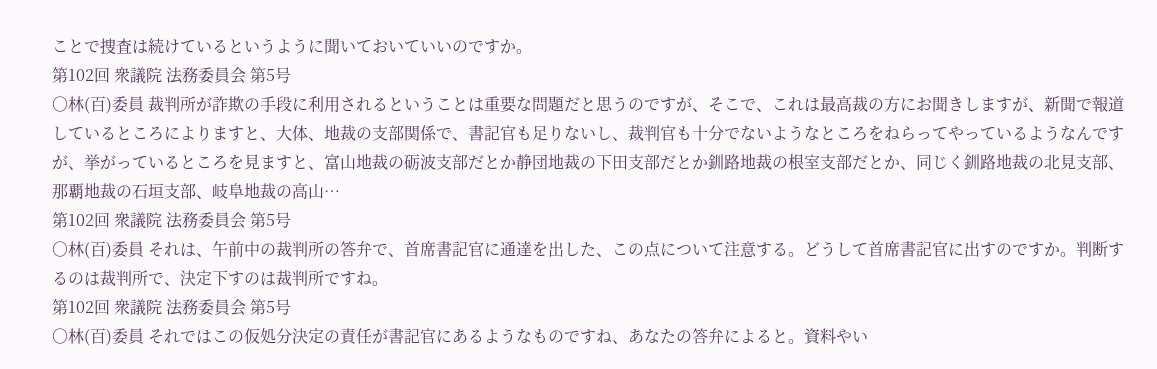ことで捜査は続けているというように聞いておいていいのですか。
第102回 衆議院 法務委員会 第5号
○林(百)委員 裁判所が詐欺の手段に利用されるということは重要な問題だと思うのですが、そこで、これは最高裁の方にお聞きしますが、新聞で報道しているところによりますと、大体、地裁の支部関係で、書記官も足りないし、裁判官も十分でないようなところをねらってやっているようなんですが、挙がっているところを見ますと、富山地裁の砺波支部だとか静団地裁の下田支部だとか釧路地裁の根室支部だとか、同じく釧路地裁の北見支部、那覇地裁の石垣支部、岐阜地裁の高山…
第102回 衆議院 法務委員会 第5号
○林(百)委員 それは、午前中の裁判所の答弁で、首席書記官に通達を出した、この点について注意する。どうして首席書記官に出すのですか。判断するのは裁判所で、決定下すのは裁判所ですね。
第102回 衆議院 法務委員会 第5号
○林(百)委員 それではこの仮処分決定の責任が書記官にあるようなものですね、あなたの答弁によると。資料やい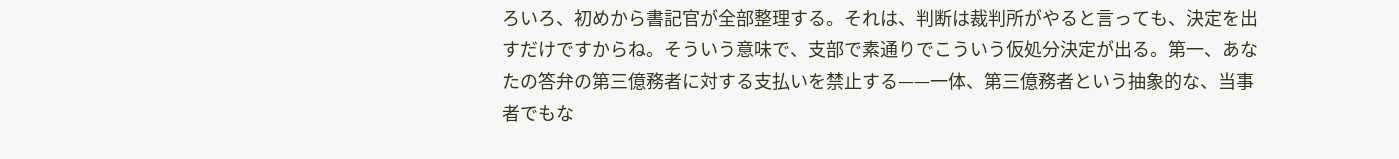ろいろ、初めから書記官が全部整理する。それは、判断は裁判所がやると言っても、決定を出すだけですからね。そういう意味で、支部で素通りでこういう仮処分決定が出る。第一、あなたの答弁の第三億務者に対する支払いを禁止する——一体、第三億務者という抽象的な、当事者でもな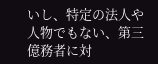いし、特定の法人や人物でもない、第三億務者に対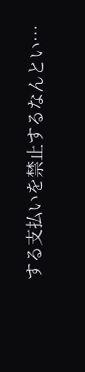する支払いを禁止するなんとい…